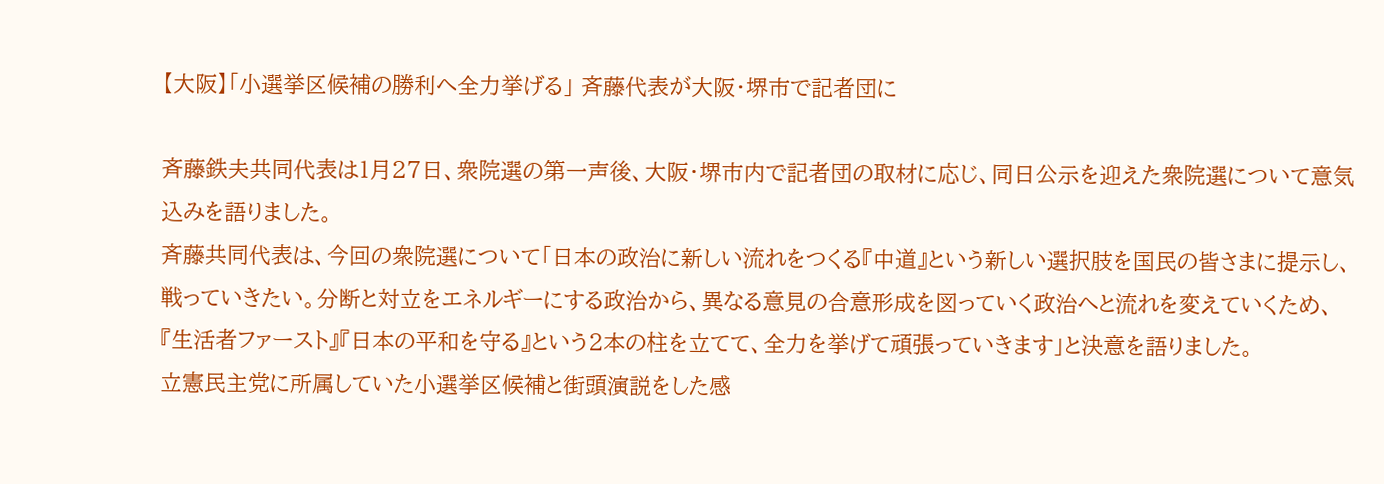【大阪】「小選挙区候補の勝利へ全力挙げる」 斉藤代表が大阪・堺市で記者団に

斉藤鉄夫共同代表は1月27日、衆院選の第一声後、大阪・堺市内で記者団の取材に応じ、同日公示を迎えた衆院選について意気込みを語りました。
斉藤共同代表は、今回の衆院選について「日本の政治に新しい流れをつくる『中道』という新しい選択肢を国民の皆さまに提示し、戦っていきたい。分断と対立をエネルギーにする政治から、異なる意見の合意形成を図っていく政治へと流れを変えていくため、『生活者ファースト』『日本の平和を守る』という2本の柱を立てて、全力を挙げて頑張っていきます」と決意を語りました。
立憲民主党に所属していた小選挙区候補と街頭演説をした感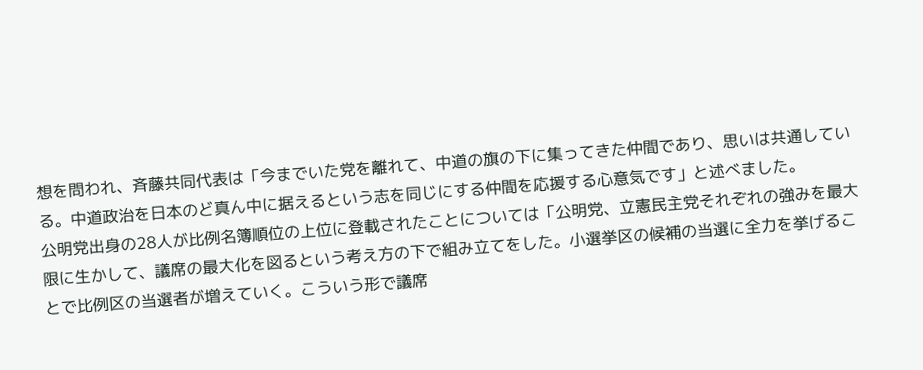想を問われ、斉藤共同代表は「今までいた党を離れて、中道の旗の下に集ってきた仲間であり、思いは共通している。中道政治を日本のど真ん中に据えるという志を同じにする仲間を応援する心意気です」と述べました。
公明党出身の28人が比例名簿順位の上位に登載されたことについては「公明党、立憲民主党それぞれの強みを最大限に生かして、議席の最大化を図るという考え方の下で組み立てをした。小選挙区の候補の当選に全力を挙げることで比例区の当選者が増えていく。こういう形で議席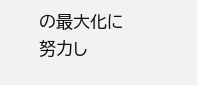の最大化に努力し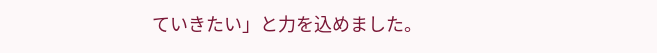ていきたい」と力を込めました。